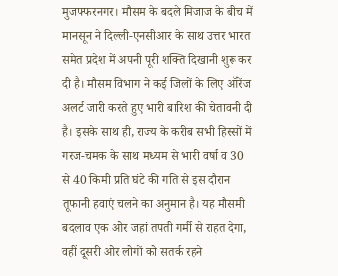मुजफ्फरनगर। मौसम के बदले मिजाज के बीच में मानसून ने दिल्ली-एनसीआर के साथ उत्तर भारत समेत प्रदेश में अपनी पूरी शक्ति दिखानी शुरू कर दी है। मौसम विभाग ने कई जिलों के लिए ऑरेंज अलर्ट जारी करते हुए भारी बारिश की चेतावनी दी है। इसके साथ ही, राज्य के करीब सभी हिस्सों में गरज-चमक के साथ मध्यम से भारी वर्षा व 30 से 40 किमी प्रति घंटे की गति से इस दौरान तूफानी हवाएं चलने का अनुमान है। यह मौसमी बदलाव एक ओर जहां तपती गर्मी से राहत देगा, वहीं दूसरी ओर लोगों को सतर्क रहने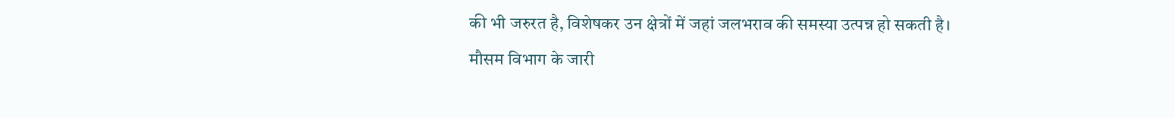की भी जरुरत है, विशेषकर उन क्षेत्रों में जहां जलभराव की समस्या उत्पन्न हो सकती है।
मौसम विभाग के जारी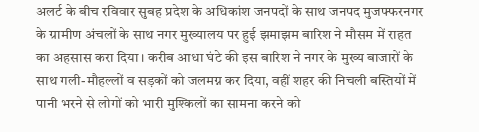अलर्ट के बीच रविवार सुबह प्रदेश के अधिकांश जनपदों के साथ जनपद मुजफ्फरनगर के ग्रामीण अंचलों के साथ नगर मुख्यालय पर हुई झमाझम बारिश ने मौसम में राहत का अहसास करा दिया। करीब आधा घंटे की इस बारिश ने नगर के मुख्य बाजारों के साथ गली-मौहल्लों व सड़कों को जलमग्न कर दिया, वहीं शहर की निचली बस्तियों में पानी भरने से लोगों को भारी मुश्किलों का सामना करने को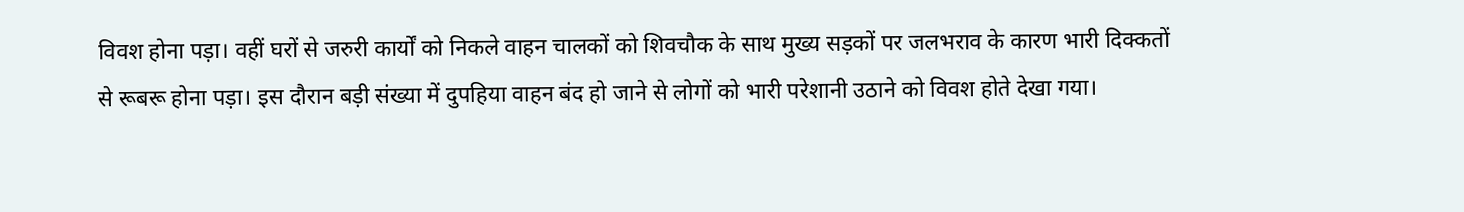विवश होना पड़ा। वहीं घरों से जरुरी कार्यों को निकले वाहन चालकों को शिवचौक के साथ मुख्य सड़कों पर जलभराव के कारण भारी दिक्कतों से रूबरू होना पड़ा। इस दौरान बड़ी संख्या में दुपहिया वाहन बंद हो जाने से लोगों को भारी परेशानी उठाने को विवश होते देखा गया।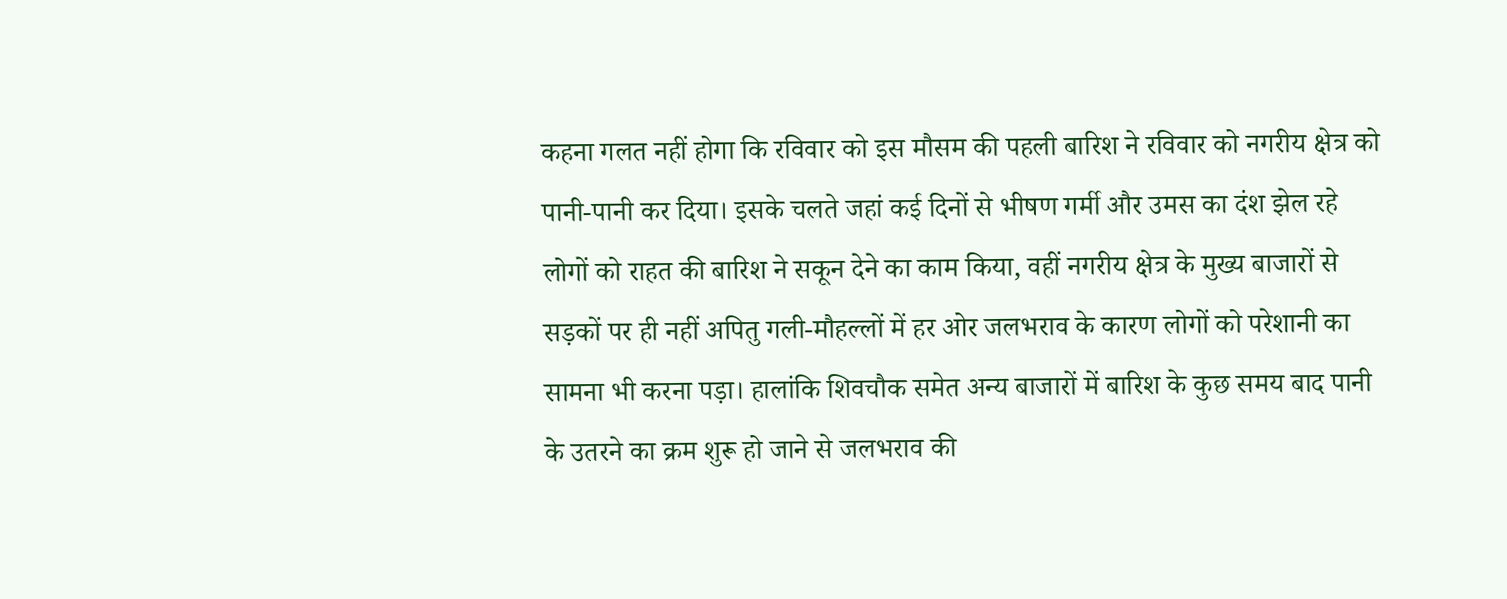कहना गलत नहीं होगा कि रविवार को इस मौसम की पहली बारिश ने रविवार को नगरीय क्षेत्र को पानी-पानी कर दिया। इसके चलते जहां कई दिनों से भीषण गर्मी और उमस का दंश झेल रहे लोगों को राहत की बारिश ने सकून देने का काम किया, वहीं नगरीय क्षेत्र के मुख्य बाजारों से सड़कों पर ही नहीं अपितु गली-मौहल्लों में हर ओर जलभराव के कारण लोगों को परेशानी का सामना भी करना पड़ा। हालांकि शिवचौक समेत अन्य बाजारों में बारिश के कुछ समय बाद पानी के उतरने का क्रम शुरू हो जाने से जलभराव की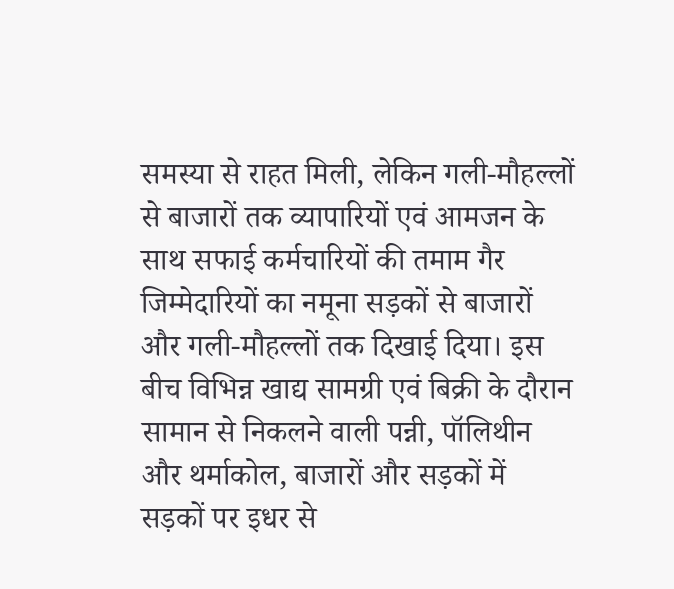समस्या से राहत मिली, लेकिन गली-मौहल्लों से बाजारों तक व्यापारियों एवं आमजन के साथ सफाई कर्मचारियों की तमाम गैर जिम्मेदारियों का नमूना सड़कों से बाजारों और गली-मौहल्लों तक दिखाई दिया। इस बीच विभिन्न खाद्य सामग्री एवं बिक्री के दौरान सामान से निकलने वाली पन्नी, पॉलिथीन और थर्माकोल, बाजारों और सड़कों में सड़कों पर इधर से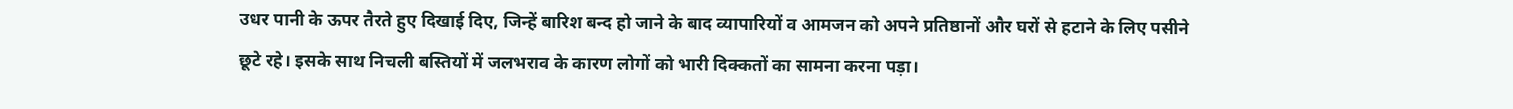उधर पानी के ऊपर तैरते हुए दिखाई दिए, जिन्हें बारिश बन्द हो जाने के बाद व्यापारियों व आमजन को अपने प्रतिष्ठानों और घरों से हटाने के लिए पसीने छूटे रहे। इसके साथ निचली बस्तियों में जलभराव के कारण लोगों को भारी दिक्कतों का सामना करना पड़ा।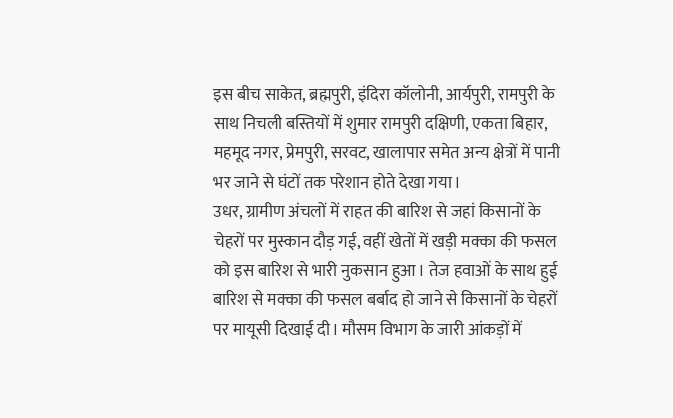इस बीच साकेत, ब्रह्मपुरी, इंदिरा कॉलोनी, आर्यपुरी, रामपुरी के साथ निचली बस्तियों में शुमार रामपुरी दक्षिणी, एकता बिहार, महमूद नगर, प्रेमपुरी, सरवट, खालापार समेत अन्य क्षेत्रों में पानी भर जाने से घंटों तक परेशान होते देखा गया।
उधर, ग्रामीण अंचलों में राहत की बारिश से जहां किसानों के चेहरों पर मुस्कान दौड़ गई, वहीं खेतों में खड़ी मक्का की फसल को इस बारिश से भारी नुकसान हुआ। तेज हवाओं के साथ हुई बारिश से मक्का की फसल बर्बाद हो जाने से किसानों के चेहरों पर मायूसी दिखाई दी। मौसम विभाग के जारी आंकड़ों में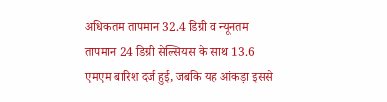अधिकतम तापमान 32.4 डिग्री व न्यूनतम तापमान 24 डिग्री सेल्सियस के साथ 13.6 एमएम बारिश दर्ज हुई, जबकि यह आंकड़ा इससे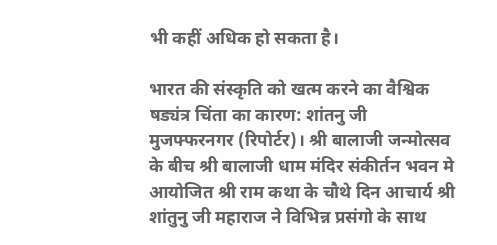भी कहीं अधिक हो सकता है।

भारत की संस्कृति को खत्म करने का वैश्विक षड्यंत्र चिंता का कारण: शांतनु जी
मुजफ्फरनगर (रिपोर्टर)। श्री बालाजी जन्मोत्सव के बीच श्री बालाजी धाम मंदिर संकीर्तन भवन मे आयोजित श्री राम कथा के चौथे दिन आचार्य श्री शांतुनु जी महाराज ने विभिन्न प्रसंगो के साथ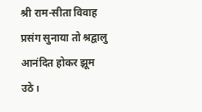श्री राम-सीता विवाह प्रसंग सुनाया तो श्रद्वालु आनंदित होकर झूम उठे।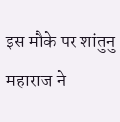इस मौके पर शांतुनु महाराज ने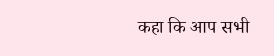कहा कि आप सभी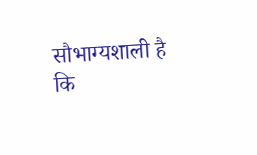सौभाग्यशाली है कि